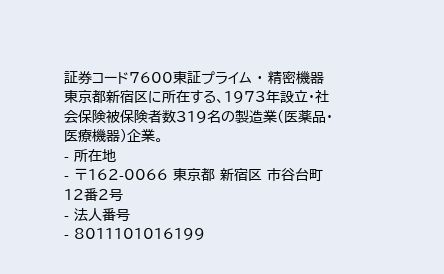証券コード7600東証プライム · 精密機器
東京都新宿区に所在する、1973年設立・社会保険被保険者数319名の製造業(医薬品・医療機器)企業。
- 所在地
- 〒162-0066 東京都 新宿区 市谷台町12番2号
- 法人番号
- 8011101016199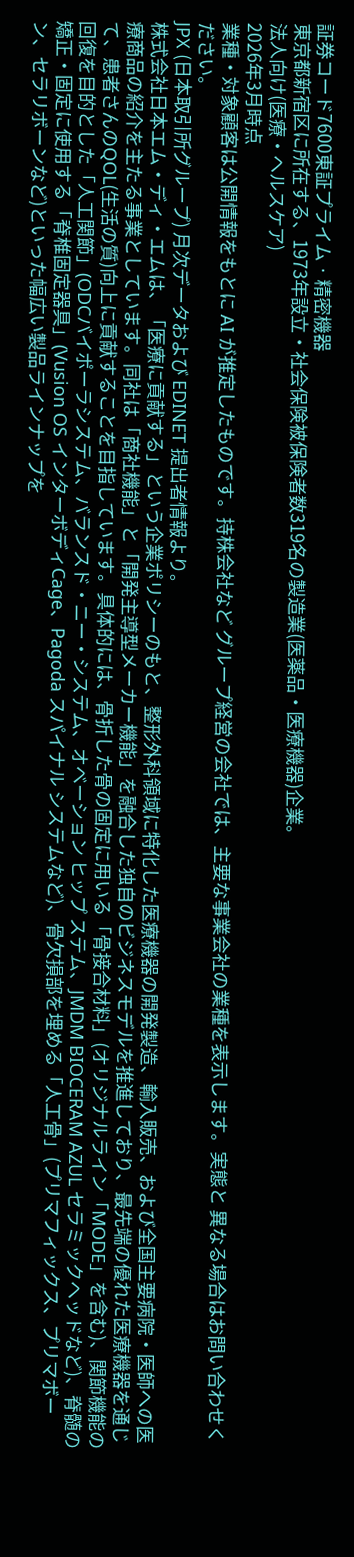証券コード7600東証プライム · 精密機器
東京都新宿区に所在する、1973年設立・社会保険被保険者数319名の製造業(医薬品・医療機器)企業。
法人向け(医療・ヘルスケア)
2026年3月時点
業種・対象顧客は公開情報をもとに AI が推定したものです。持株会社など グループ経営の会社では、主要な事業会社の業種を表示します。実態と 異なる場合はお問い合わせください。
JPX (日本取引所グループ) 月次データおよび EDINET 提出者情報より。
株式会社日本エム・ディ・エムは、「医療に貢献する」という企業ポリシーのもと、整形外科領域に特化した医療機器の開発製造、輸入販売、および全国主要病院・医師への医療商品の紹介を主たる事業としています。同社は「商社機能」と「開発主導型メーカー機能」を融合した独自のビジネスモデルを推進しており、最先端の優れた医療機器を通じて、患者さんのQOL(生活の質)向上に貢献することを目指しています。具体的には、骨折した骨の固定に用いる「骨接合材料」(オリジナルライン「MODE」を含む)、関節機能の回復を目的とした「人工関節」(ODCバイポーラシステム、バランスド・ニー・システム、オベーション ヒップ ステム、JMDM BIOCERAM AZUL セラミックヘッドなど)、脊髄の矯正・固定に使用する「脊椎固定器具」(Vusion OS インターボディCage、Pagoda スパイナル システムなど)、骨欠損部を埋める「人工骨」(プリマフィックス、プリマボーン、セラリボーンなど)といった幅広い製品ラインナップを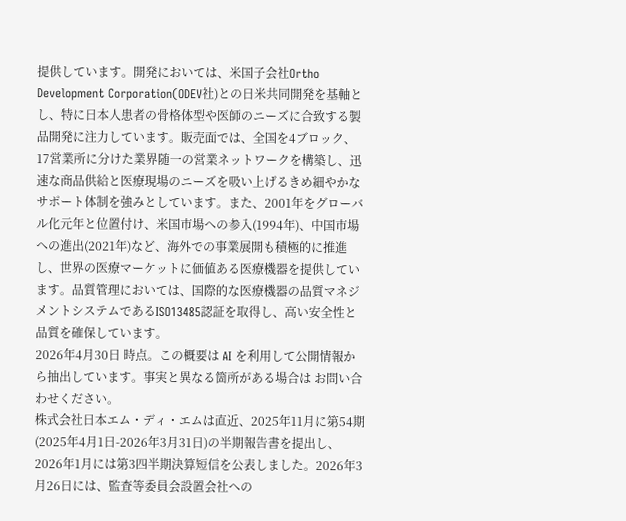提供しています。開発においては、米国子会社Ortho Development Corporation(ODEV社)との日米共同開発を基軸とし、特に日本人患者の骨格体型や医師のニーズに合致する製品開発に注力しています。販売面では、全国を4ブロック、17営業所に分けた業界随一の営業ネットワークを構築し、迅速な商品供給と医療現場のニーズを吸い上げるきめ細やかなサポート体制を強みとしています。また、2001年をグローバル化元年と位置付け、米国市場への参入(1994年)、中国市場への進出(2021年)など、海外での事業展開も積極的に推進し、世界の医療マーケットに価値ある医療機器を提供しています。品質管理においては、国際的な医療機器の品質マネジメントシステムであるISO13485認証を取得し、高い安全性と品質を確保しています。
2026年4月30日 時点。この概要は AI を利用して公開情報から抽出しています。事実と異なる箇所がある場合は お問い合わせください。
株式会社日本エム・ディ・エムは直近、2025年11月に第54期(2025年4月1日-2026年3月31日)の半期報告書を提出し、2026年1月には第3四半期決算短信を公表しました。2026年3月26日には、監査等委員会設置会社への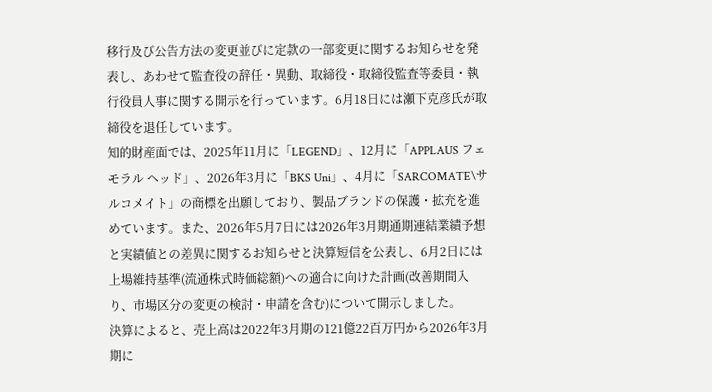移行及び公告方法の変更並びに定款の一部変更に関するお知らせを発表し、あわせて監査役の辞任・異動、取締役・取締役監査等委員・執行役員人事に関する開示を行っています。6月18日には瀬下克彦氏が取締役を退任しています。
知的財産面では、2025年11月に「LEGEND」、12月に「APPLAUS フェモラル ヘッド」、2026年3月に「BKS Uni」、4月に「SARCOMATE\サルコメイト」の商標を出願しており、製品ブランドの保護・拡充を進めています。また、2026年5月7日には2026年3月期通期連結業績予想と実績値との差異に関するお知らせと決算短信を公表し、6月2日には上場維持基準(流通株式時価総額)への適合に向けた計画(改善期間入り、市場区分の変更の検討・申請を含む)について開示しました。
決算によると、売上高は2022年3月期の121億22百万円から2026年3月期に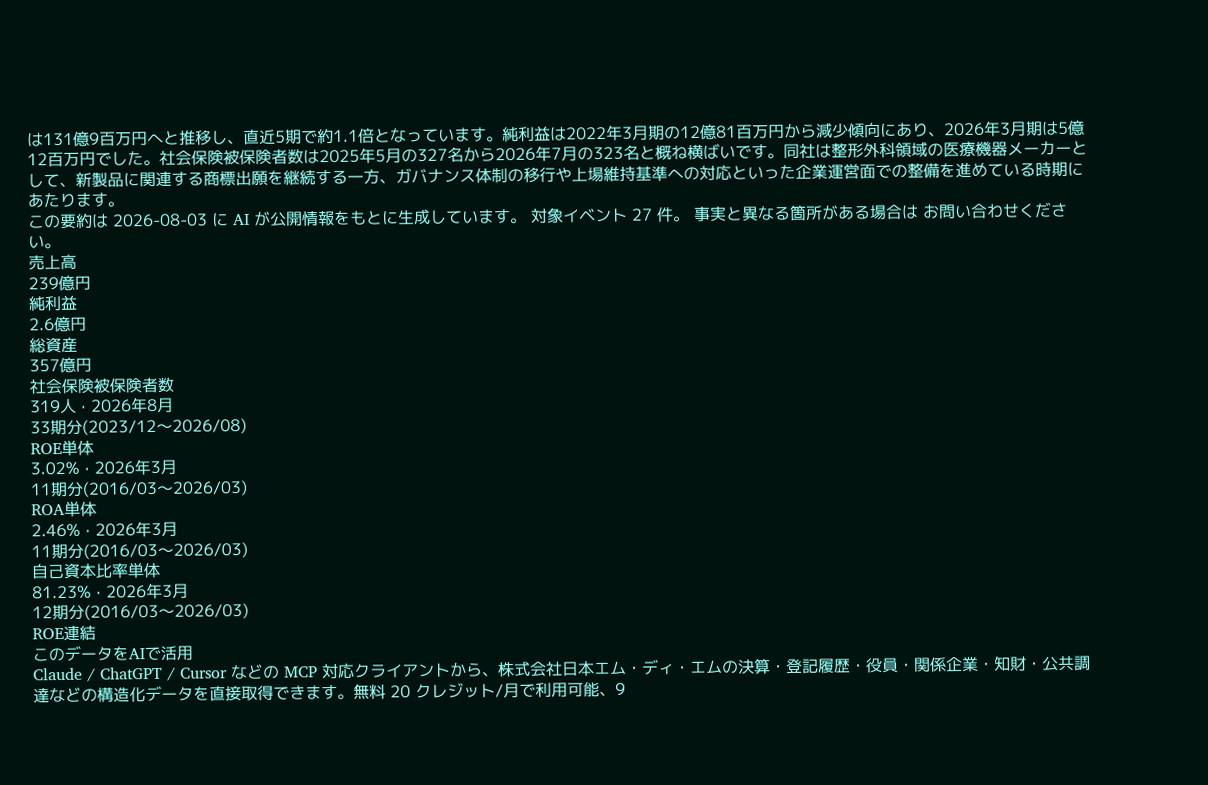は131億9百万円へと推移し、直近5期で約1.1倍となっています。純利益は2022年3月期の12億81百万円から減少傾向にあり、2026年3月期は5億12百万円でした。社会保険被保険者数は2025年5月の327名から2026年7月の323名と概ね横ばいです。同社は整形外科領域の医療機器メーカーとして、新製品に関連する商標出願を継続する一方、ガバナンス体制の移行や上場維持基準への対応といった企業運営面での整備を進めている時期にあたります。
この要約は 2026-08-03 に AI が公開情報をもとに生成しています。 対象イベント 27 件。 事実と異なる箇所がある場合は お問い合わせください。
売上高
239億円
純利益
2.6億円
総資産
357億円
社会保険被保険者数
319人 · 2026年8月
33期分(2023/12〜2026/08)
ROE単体
3.02% · 2026年3月
11期分(2016/03〜2026/03)
ROA単体
2.46% · 2026年3月
11期分(2016/03〜2026/03)
自己資本比率単体
81.23% · 2026年3月
12期分(2016/03〜2026/03)
ROE連結
このデータをAIで活用
Claude / ChatGPT / Cursor などの MCP 対応クライアントから、株式会社日本エム・ディ・エムの決算・登記履歴・役員・関係企業・知財・公共調達などの構造化データを直接取得できます。無料 20 クレジット/月で利用可能、9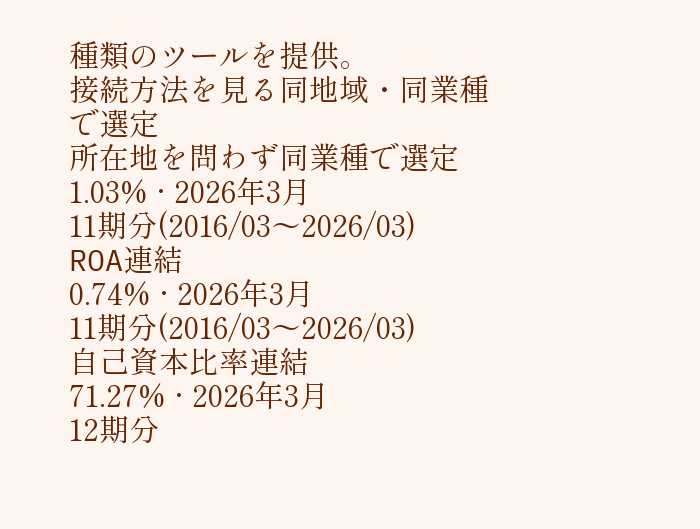種類のツールを提供。
接続方法を見る同地域・同業種で選定
所在地を問わず同業種で選定
1.03% · 2026年3月
11期分(2016/03〜2026/03)
ROA連結
0.74% · 2026年3月
11期分(2016/03〜2026/03)
自己資本比率連結
71.27% · 2026年3月
12期分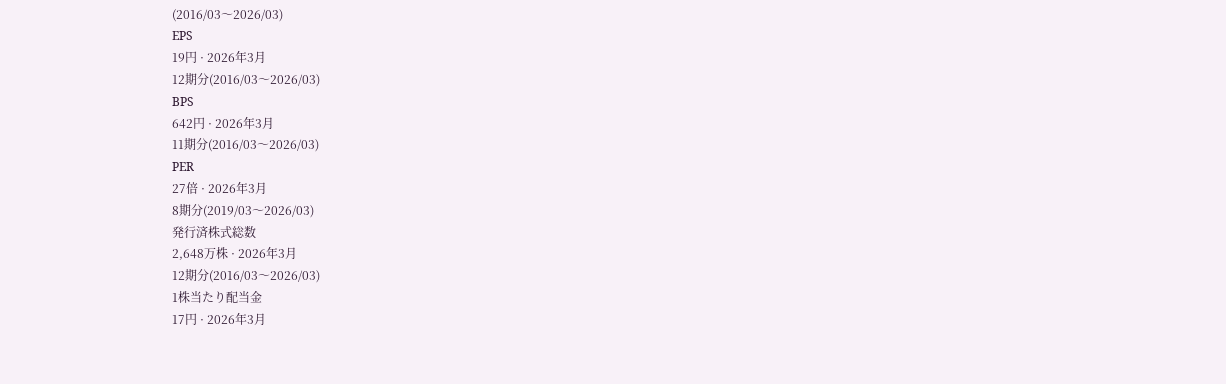(2016/03〜2026/03)
EPS
19円 · 2026年3月
12期分(2016/03〜2026/03)
BPS
642円 · 2026年3月
11期分(2016/03〜2026/03)
PER
27倍 · 2026年3月
8期分(2019/03〜2026/03)
発行済株式総数
2,648万株 · 2026年3月
12期分(2016/03〜2026/03)
1株当たり配当金
17円 · 2026年3月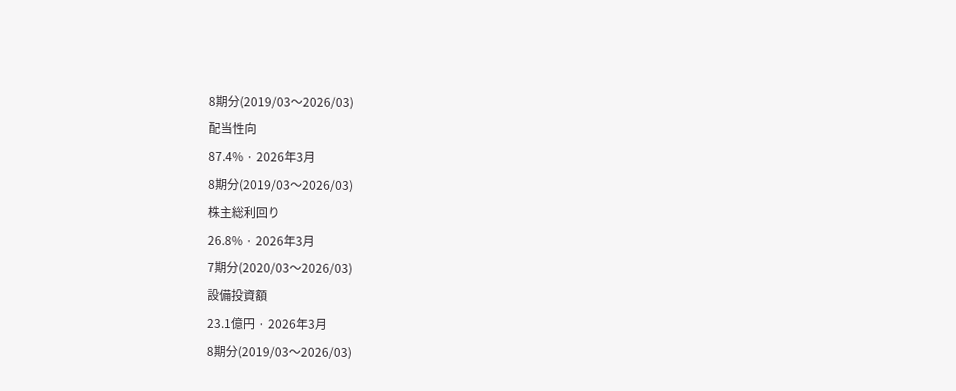8期分(2019/03〜2026/03)
配当性向
87.4% · 2026年3月
8期分(2019/03〜2026/03)
株主総利回り
26.8% · 2026年3月
7期分(2020/03〜2026/03)
設備投資額
23.1億円 · 2026年3月
8期分(2019/03〜2026/03)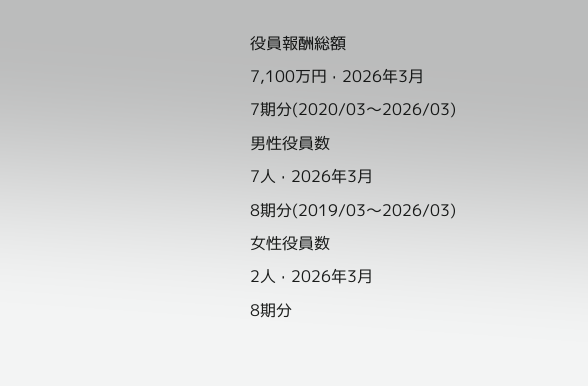役員報酬総額
7,100万円 · 2026年3月
7期分(2020/03〜2026/03)
男性役員数
7人 · 2026年3月
8期分(2019/03〜2026/03)
女性役員数
2人 · 2026年3月
8期分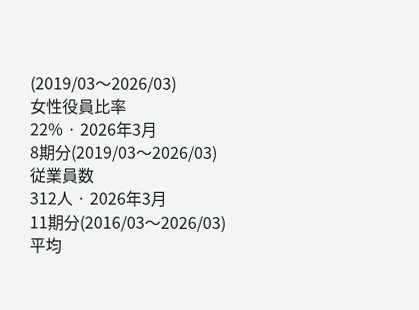(2019/03〜2026/03)
女性役員比率
22% · 2026年3月
8期分(2019/03〜2026/03)
従業員数
312人 · 2026年3月
11期分(2016/03〜2026/03)
平均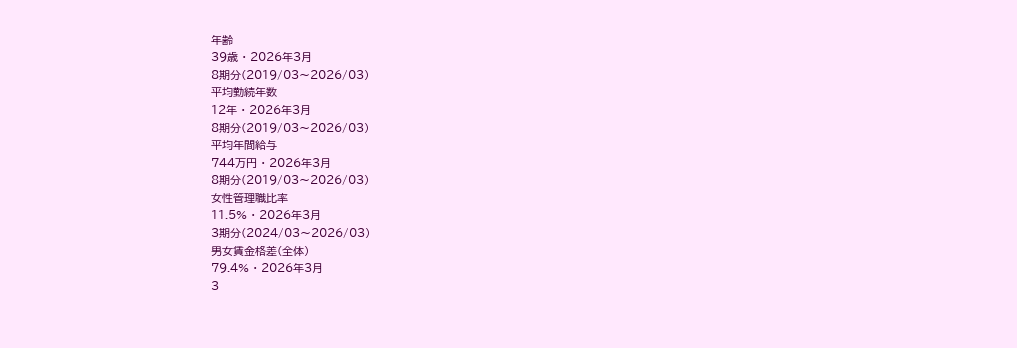年齢
39歳 · 2026年3月
8期分(2019/03〜2026/03)
平均勤続年数
12年 · 2026年3月
8期分(2019/03〜2026/03)
平均年間給与
744万円 · 2026年3月
8期分(2019/03〜2026/03)
女性管理職比率
11.5% · 2026年3月
3期分(2024/03〜2026/03)
男女賃金格差(全体)
79.4% · 2026年3月
3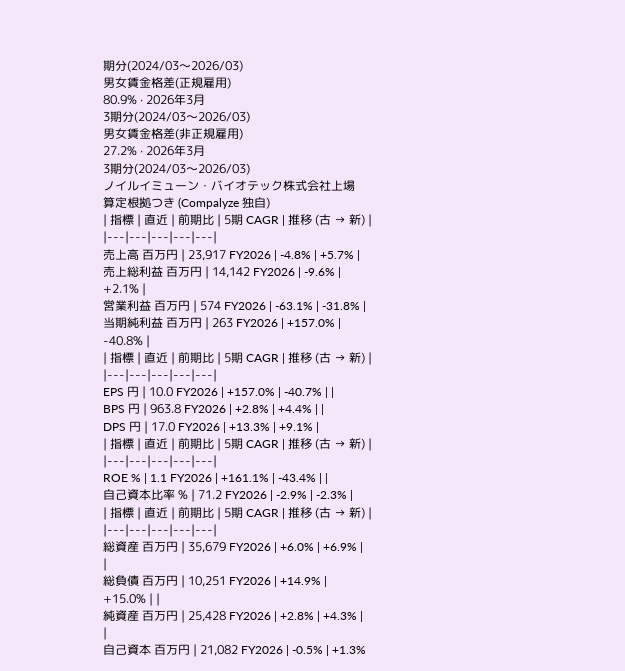期分(2024/03〜2026/03)
男女賃金格差(正規雇用)
80.9% · 2026年3月
3期分(2024/03〜2026/03)
男女賃金格差(非正規雇用)
27.2% · 2026年3月
3期分(2024/03〜2026/03)
ノイルイミューン・バイオテック株式会社上場
算定根拠つき (Compalyze 独自)
| 指標 | 直近 | 前期比 | 5期 CAGR | 推移 (古 → 新) |
|---|---|---|---|---|
売上高 百万円 | 23,917 FY2026 | -4.8% | +5.7% |
売上総利益 百万円 | 14,142 FY2026 | -9.6% | +2.1% |
営業利益 百万円 | 574 FY2026 | -63.1% | -31.8% |
当期純利益 百万円 | 263 FY2026 | +157.0% | -40.8% |
| 指標 | 直近 | 前期比 | 5期 CAGR | 推移 (古 → 新) |
|---|---|---|---|---|
EPS 円 | 10.0 FY2026 | +157.0% | -40.7% | |
BPS 円 | 963.8 FY2026 | +2.8% | +4.4% | |
DPS 円 | 17.0 FY2026 | +13.3% | +9.1% |
| 指標 | 直近 | 前期比 | 5期 CAGR | 推移 (古 → 新) |
|---|---|---|---|---|
ROE % | 1.1 FY2026 | +161.1% | -43.4% | |
自己資本比率 % | 71.2 FY2026 | -2.9% | -2.3% |
| 指標 | 直近 | 前期比 | 5期 CAGR | 推移 (古 → 新) |
|---|---|---|---|---|
総資産 百万円 | 35,679 FY2026 | +6.0% | +6.9% | |
総負債 百万円 | 10,251 FY2026 | +14.9% | +15.0% | |
純資産 百万円 | 25,428 FY2026 | +2.8% | +4.3% | |
自己資本 百万円 | 21,082 FY2026 | -0.5% | +1.3%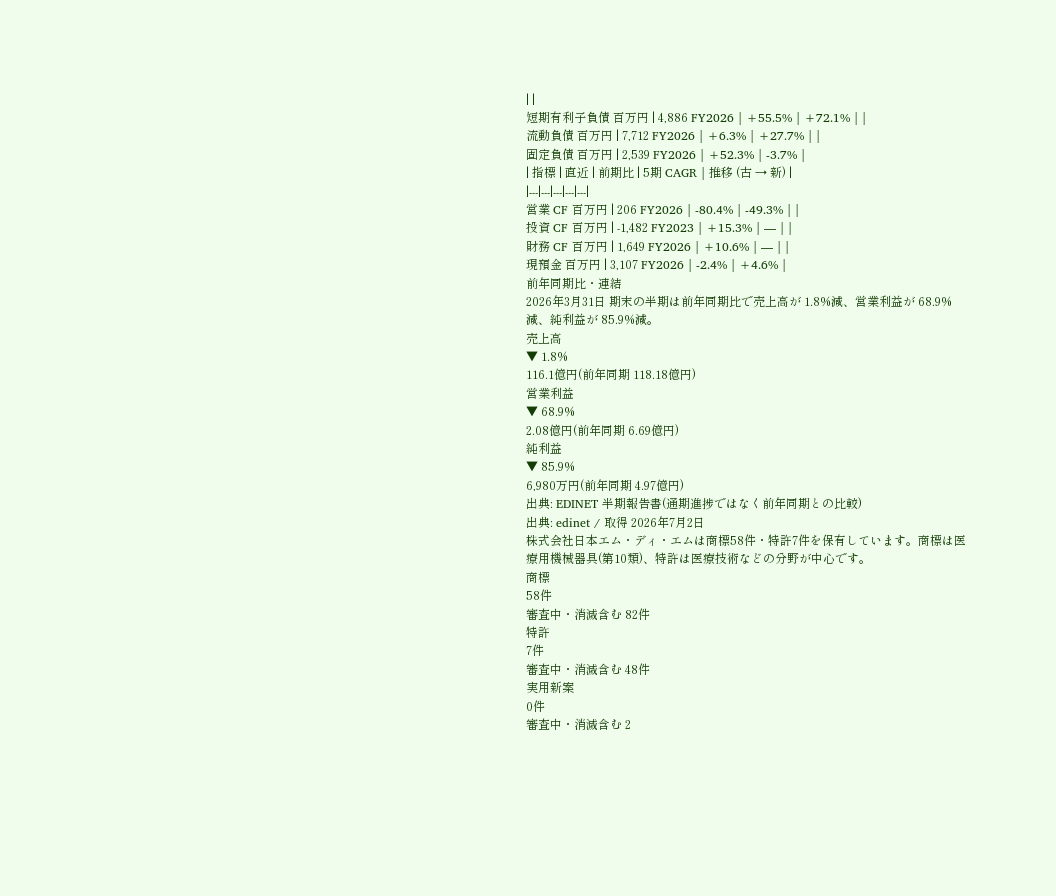| |
短期有利子負債 百万円 | 4,886 FY2026 | +55.5% | +72.1% | |
流動負債 百万円 | 7,712 FY2026 | +6.3% | +27.7% | |
固定負債 百万円 | 2,539 FY2026 | +52.3% | -3.7% |
| 指標 | 直近 | 前期比 | 5期 CAGR | 推移 (古 → 新) |
|---|---|---|---|---|
営業 CF 百万円 | 206 FY2026 | -80.4% | -49.3% | |
投資 CF 百万円 | -1,482 FY2023 | +15.3% | — | |
財務 CF 百万円 | 1,649 FY2026 | +10.6% | — | |
現預金 百万円 | 3,107 FY2026 | -2.4% | +4.6% |
前年同期比・連結
2026年3月31日 期末の半期は前年同期比で売上高が 1.8%減、営業利益が 68.9%減、純利益が 85.9%減。
売上高
▼ 1.8%
116.1億円(前年同期 118.18億円)
営業利益
▼ 68.9%
2.08億円(前年同期 6.69億円)
純利益
▼ 85.9%
6,980万円(前年同期 4.97億円)
出典: EDINET 半期報告書(通期進捗ではなく前年同期との比較)
出典: edinet / 取得 2026年7月2日
株式会社日本エム・ディ・エムは商標58件・特許7件を保有しています。商標は医療用機械器具(第10類)、特許は医療技術などの分野が中心です。
商標
58件
審査中・消滅含む 82件
特許
7件
審査中・消滅含む 48件
実用新案
0件
審査中・消滅含む 2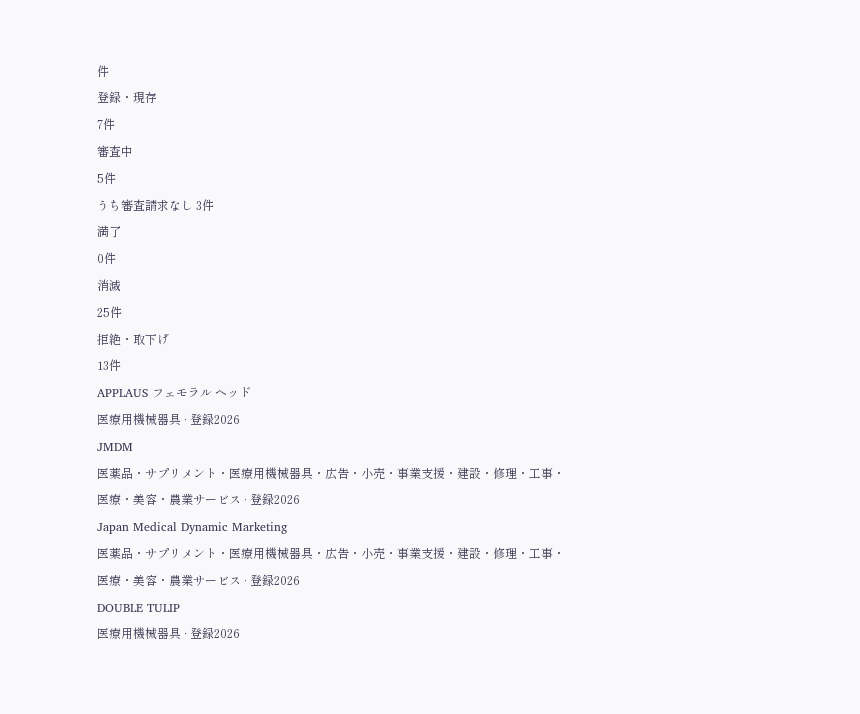件
登録・現存
7件
審査中
5件
うち審査請求なし 3件
満了
0件
消滅
25件
拒絶・取下げ
13件
APPLAUS フェモラル ヘッド
医療用機械器具 · 登録2026
JMDM
医薬品・サプリメント・医療用機械器具・広告・小売・事業支援・建設・修理・工事・医療・美容・農業サービス · 登録2026
Japan Medical Dynamic Marketing
医薬品・サプリメント・医療用機械器具・広告・小売・事業支援・建設・修理・工事・医療・美容・農業サービス · 登録2026
DOUBLE TULIP
医療用機械器具 · 登録2026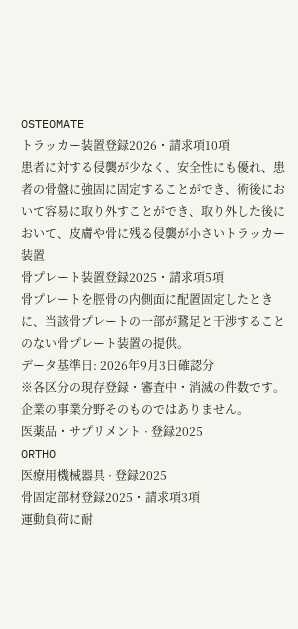OSTEOMATE
トラッカー装置登録2026・請求項10項
患者に対する侵襲が少なく、安全性にも優れ、患者の骨盤に強固に固定することができ、術後において容易に取り外すことができ、取り外した後において、皮膚や骨に残る侵襲が小さいトラッカー装置
骨プレート装置登録2025・請求項5項
骨プレートを脛骨の内側面に配置固定したときに、当該骨プレートの一部が鵞足と干渉することのない骨プレート装置の提供。
データ基準日: 2026年9月3日確認分
※各区分の現存登録・審査中・消滅の件数です。企業の事業分野そのものではありません。
医薬品・サプリメント · 登録2025
ORTHO
医療用機械器具 · 登録2025
骨固定部材登録2025・請求項3項
運動負荷に耐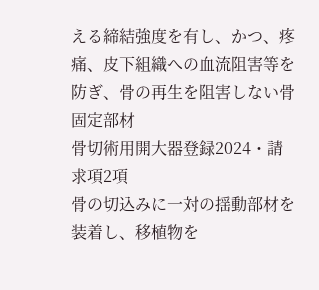える締結強度を有し、かつ、疼痛、皮下組織への血流阻害等を防ぎ、骨の再生を阻害しない骨固定部材
骨切術用開大器登録2024・請求項2項
骨の切込みに一対の揺動部材を装着し、移植物を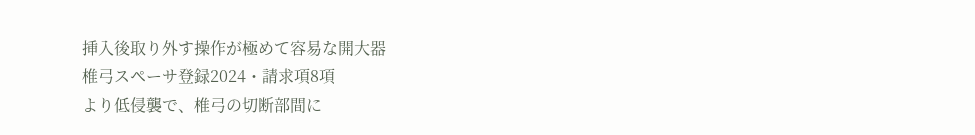挿入後取り外す操作が極めて容易な開大器
椎弓スペーサ登録2024・請求項8項
より低侵襲で、椎弓の切断部間に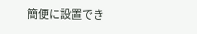簡便に設置でき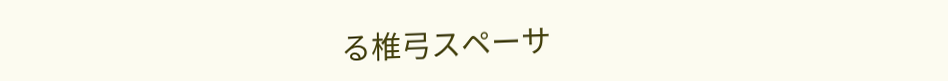る椎弓スペーサ